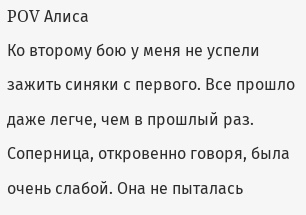POV Алиса
Ко второму бою у меня не успели зажить синяки с первого. Все прошло даже легче, чем в прошлый раз. Соперница, откровенно говоря, была очень слабой. Она не пыталась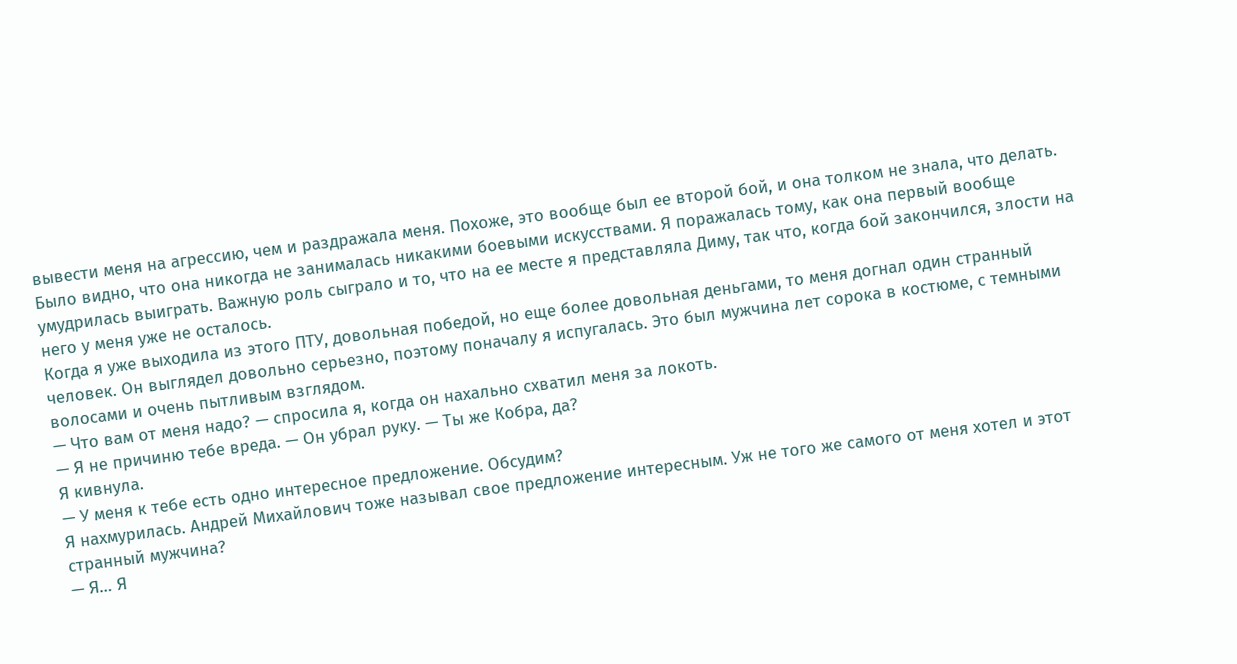вывести меня на агрессию, чем и раздражала меня. Похоже, это вообще был ее второй бой, и она толком не знала, что делать. Было видно, что она никогда не занималась никакими боевыми искусствами. Я поражалась тому, как она первый вообще умудрилась выиграть. Важную роль сыграло и то, что на ее месте я представляла Диму, так что, когда бой закончился, злости на него у меня уже не осталось.
Когда я уже выходила из этого ПТУ, довольная победой, но еще более довольная деньгами, то меня догнал один странный человек. Он выглядел довольно серьезно, поэтому поначалу я испугалась. Это был мужчина лет сорока в костюме, с темными волосами и очень пытливым взглядом.
— Что вам от меня надо? — спросила я, когда он нахально схватил меня за локоть.
— Я не причиню тебе вреда. — Он убрал руку. — Ты же Кобра, да?
Я кивнула.
— У меня к тебе есть одно интересное предложение. Обсудим?
Я нахмурилась. Андрей Михайлович тоже называл свое предложение интересным. Уж не того же самого от меня хотел и этот странный мужчина?
— Я… Я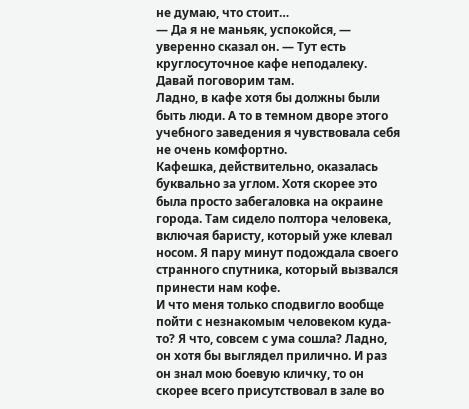не думаю, что стоит…
— Да я не маньяк, успокойся, — уверенно сказал он. — Тут есть круглосуточное кафе неподалеку. Давай поговорим там.
Ладно, в кафе хотя бы должны были быть люди. А то в темном дворе этого учебного заведения я чувствовала себя не очень комфортно.
Кафешка, действительно, оказалась буквально за углом. Хотя скорее это была просто забегаловка на окраине города. Там сидело полтора человека, включая баристу, который уже клевал носом. Я пару минут подождала своего странного спутника, который вызвался принести нам кофе.
И что меня только сподвигло вообще пойти с незнакомым человеком куда-то? Я что, совсем с ума сошла? Ладно, он хотя бы выглядел прилично. И раз он знал мою боевую кличку, то он скорее всего присутствовал в зале во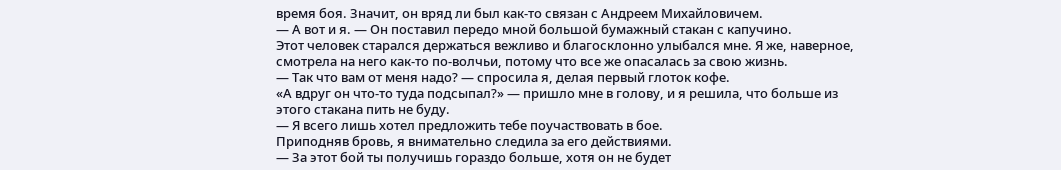время боя. Значит, он вряд ли был как-то связан с Андреем Михайловичем.
— А вот и я. — Он поставил передо мной большой бумажный стакан с капучино.
Этот человек старался держаться вежливо и благосклонно улыбался мне. Я же, наверное, смотрела на него как-то по-волчьи, потому что все же опасалась за свою жизнь.
— Так что вам от меня надо? — спросила я, делая первый глоток кофе.
«А вдруг он что-то туда подсыпал?» — пришло мне в голову, и я решила, что больше из этого стакана пить не буду.
— Я всего лишь хотел предложить тебе поучаствовать в бое.
Приподняв бровь, я внимательно следила за его действиями.
— За этот бой ты получишь гораздо больше, хотя он не будет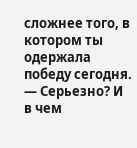сложнее того, в котором ты одержала победу сегодня.
— Серьезно? И в чем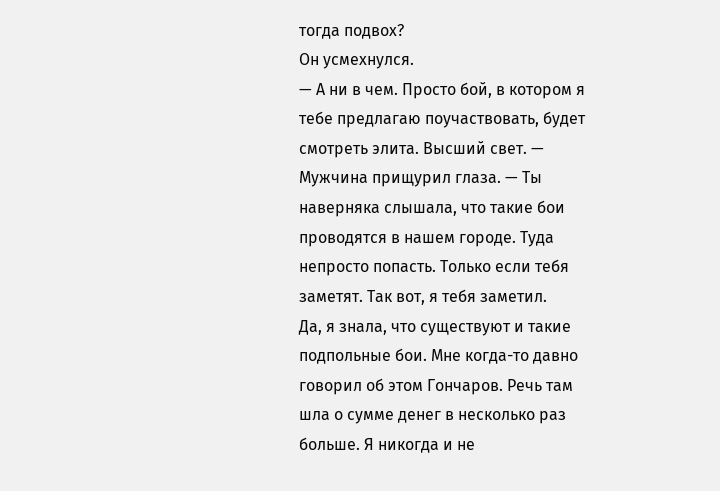тогда подвох?
Он усмехнулся.
— А ни в чем. Просто бой, в котором я тебе предлагаю поучаствовать, будет смотреть элита. Высший свет. — Мужчина прищурил глаза. — Ты наверняка слышала, что такие бои проводятся в нашем городе. Туда непросто попасть. Только если тебя заметят. Так вот, я тебя заметил.
Да, я знала, что существуют и такие подпольные бои. Мне когда-то давно говорил об этом Гончаров. Речь там шла о сумме денег в несколько раз больше. Я никогда и не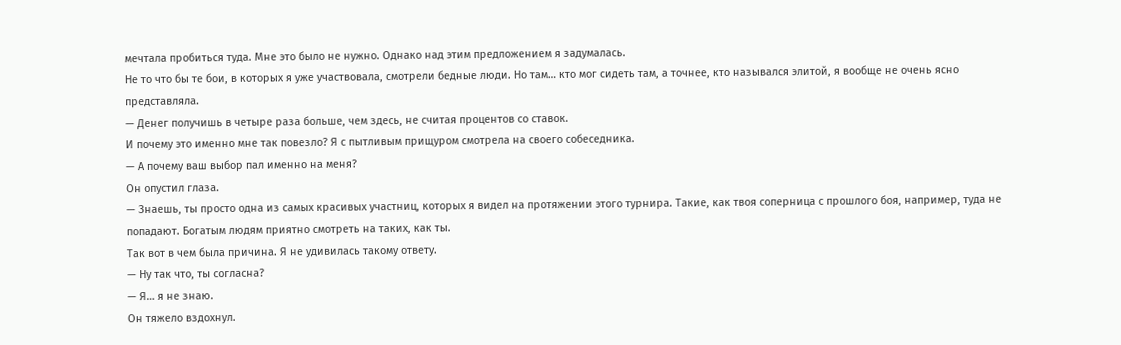мечтала пробиться туда. Мне это было не нужно. Однако над этим предложением я задумалась.
Не то что бы те бои, в которых я уже участвовала, смотрели бедные люди. Но там… кто мог сидеть там, а точнее, кто назывался элитой, я вообще не очень ясно представляла.
— Денег получишь в четыре раза больше, чем здесь, не считая процентов со ставок.
И почему это именно мне так повезло? Я с пытливым прищуром смотрела на своего собеседника.
— А почему ваш выбор пал именно на меня?
Он опустил глаза.
— Знаешь, ты просто одна из самых красивых участниц, которых я видел на протяжении этого турнира. Такие, как твоя соперница с прошлого боя, например, туда не попадают. Богатым людям приятно смотреть на таких, как ты.
Так вот в чем была причина. Я не удивилась такому ответу.
— Ну так что, ты согласна?
— Я… я не знаю.
Он тяжело вздохнул.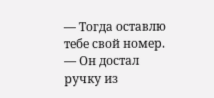— Тогда оставлю тебе свой номер. — Он достал ручку из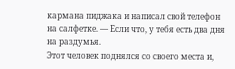кармана пиджака и написал свой телефон на салфетке. — Если что, у тебя есть два дня на раздумья.
Этот человек поднялся со своего места и,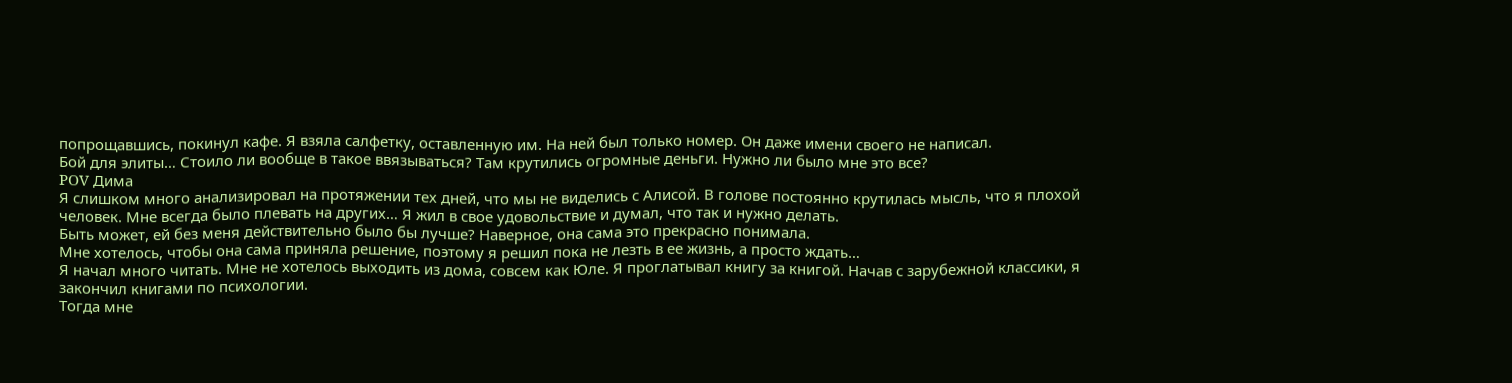попрощавшись, покинул кафе. Я взяла салфетку, оставленную им. На ней был только номер. Он даже имени своего не написал.
Бой для элиты… Стоило ли вообще в такое ввязываться? Там крутились огромные деньги. Нужно ли было мне это все?
POV Дима
Я слишком много анализировал на протяжении тех дней, что мы не виделись с Алисой. В голове постоянно крутилась мысль, что я плохой человек. Мне всегда было плевать на других… Я жил в свое удовольствие и думал, что так и нужно делать.
Быть может, ей без меня действительно было бы лучше? Наверное, она сама это прекрасно понимала.
Мне хотелось, чтобы она сама приняла решение, поэтому я решил пока не лезть в ее жизнь, а просто ждать…
Я начал много читать. Мне не хотелось выходить из дома, совсем как Юле. Я проглатывал книгу за книгой. Начав с зарубежной классики, я закончил книгами по психологии.
Тогда мне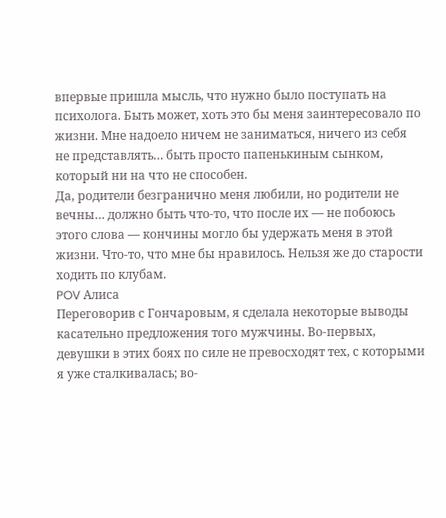впервые пришла мысль, что нужно было поступать на психолога. Быть может, хоть это бы меня заинтересовало по жизни. Мне надоело ничем не заниматься, ничего из себя не представлять… быть просто папенькиным сынком, который ни на что не способен.
Да, родители безгранично меня любили, но родители не вечны… должно быть что-то, что после их — не побоюсь этого слова — кончины могло бы удержать меня в этой жизни. Что-то, что мне бы нравилось. Нельзя же до старости ходить по клубам.
POV Алиса
Переговорив с Гончаровым, я сделала некоторые выводы касательно предложения того мужчины. Во-первых, девушки в этих боях по силе не превосходят тех, с которыми я уже сталкивалась; во-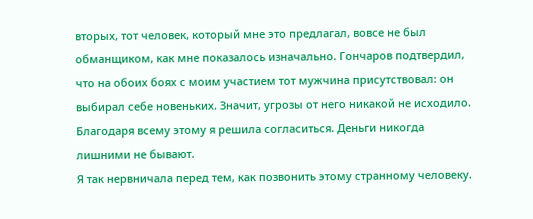вторых, тот человек, который мне это предлагал, вовсе не был обманщиком, как мне показалось изначально. Гончаров подтвердил, что на обоих боях с моим участием тот мужчина присутствовал: он выбирал себе новеньких. Значит, угрозы от него никакой не исходило. Благодаря всему этому я решила согласиться. Деньги никогда лишними не бывают.
Я так нервничала перед тем, как позвонить этому странному человеку.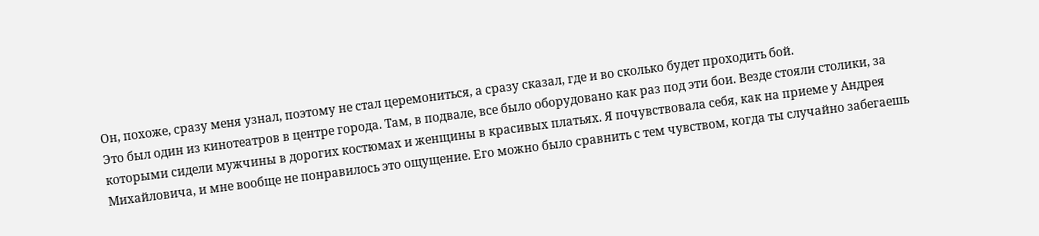Он, похоже, сразу меня узнал, поэтому не стал церемониться, а сразу сказал, где и во сколько будет проходить бой.
Это был один из кинотеатров в центре города. Там, в подвале, все было оборудовано как раз под эти бои. Везде стояли столики, за которыми сидели мужчины в дорогих костюмах и женщины в красивых платьях. Я почувствовала себя, как на приеме у Андрея Михайловича, и мне вообще не понравилось это ощущение. Его можно было сравнить с тем чувством, когда ты случайно забегаешь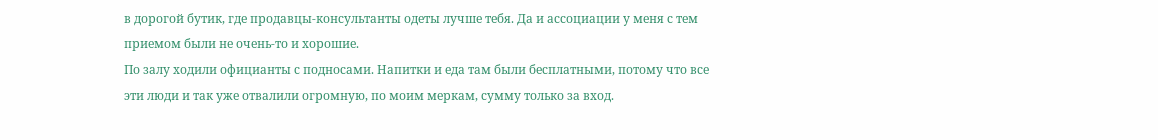в дорогой бутик, где продавцы-консультанты одеты лучше тебя. Да и ассоциации у меня с тем приемом были не очень-то и хорошие.
По залу ходили официанты с подносами. Напитки и еда там были бесплатными, потому что все эти люди и так уже отвалили огромную, по моим меркам, сумму только за вход.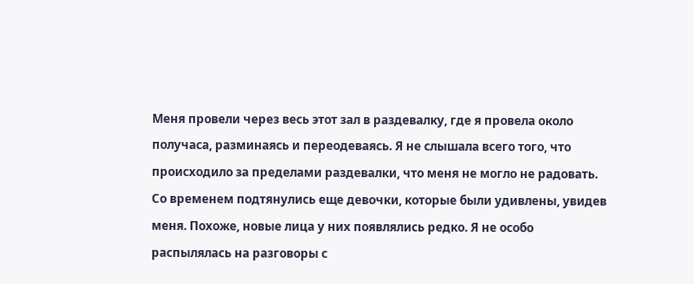Меня провели через весь этот зал в раздевалку, где я провела около получаса, разминаясь и переодеваясь. Я не слышала всего того, что происходило за пределами раздевалки, что меня не могло не радовать. Со временем подтянулись еще девочки, которые были удивлены, увидев меня. Похоже, новые лица у них появлялись редко. Я не особо распылялась на разговоры с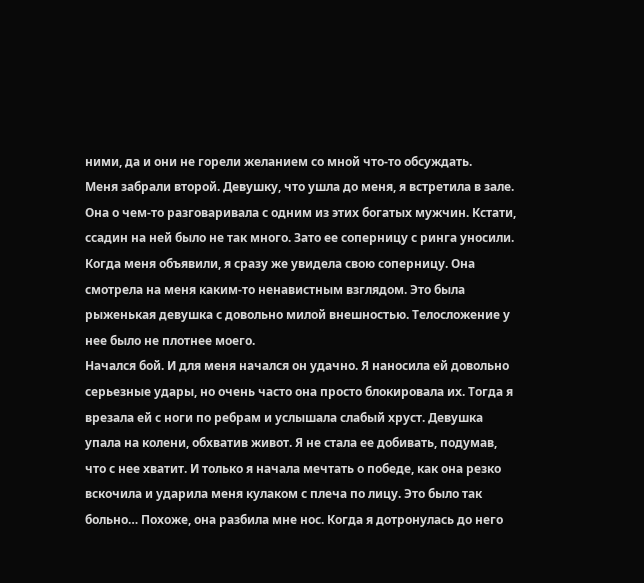ними, да и они не горели желанием со мной что-то обсуждать.
Меня забрали второй. Девушку, что ушла до меня, я встретила в зале. Она о чем-то разговаривала с одним из этих богатых мужчин. Кстати, ссадин на ней было не так много. Зато ее соперницу с ринга уносили.
Когда меня объявили, я сразу же увидела свою соперницу. Она смотрела на меня каким-то ненавистным взглядом. Это была рыженькая девушка с довольно милой внешностью. Телосложение у нее было не плотнее моего.
Начался бой. И для меня начался он удачно. Я наносила ей довольно серьезные удары, но очень часто она просто блокировала их. Тогда я врезала ей с ноги по ребрам и услышала слабый хруст. Девушка упала на колени, обхватив живот. Я не стала ее добивать, подумав, что с нее хватит. И только я начала мечтать о победе, как она резко вскочила и ударила меня кулаком с плеча по лицу. Это было так больно… Похоже, она разбила мне нос. Когда я дотронулась до него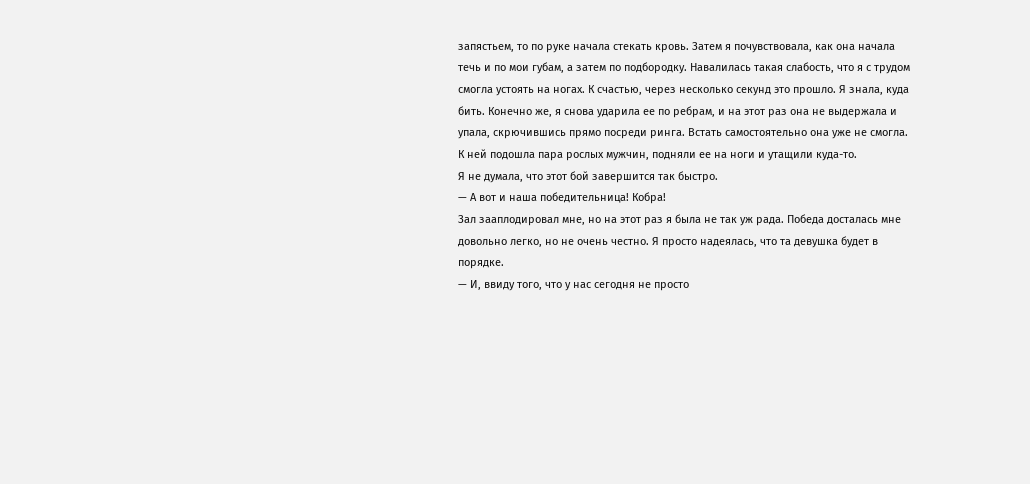запястьем, то по руке начала стекать кровь. Затем я почувствовала, как она начала течь и по мои губам, а затем по подбородку. Навалилась такая слабость, что я с трудом смогла устоять на ногах. К счастью, через несколько секунд это прошло. Я знала, куда бить. Конечно же, я снова ударила ее по ребрам, и на этот раз она не выдержала и упала, скрючившись прямо посреди ринга. Встать самостоятельно она уже не смогла. К ней подошла пара рослых мужчин, подняли ее на ноги и утащили куда-то.
Я не думала, что этот бой завершится так быстро.
— А вот и наша победительница! Кобра!
Зал зааплодировал мне, но на этот раз я была не так уж рада. Победа досталась мне довольно легко, но не очень честно. Я просто надеялась, что та девушка будет в порядке.
— И, ввиду того, что у нас сегодня не просто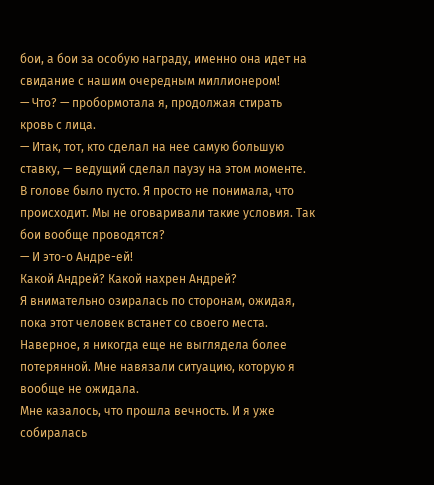бои, а бои за особую награду, именно она идет на свидание с нашим очередным миллионером!
— Что? — пробормотала я, продолжая стирать кровь с лица.
— Итак, тот, кто сделал на нее самую большую ставку, — ведущий сделал паузу на этом моменте.
В голове было пусто. Я просто не понимала, что происходит. Мы не оговаривали такие условия. Так бои вообще проводятся?
— И это-о Андре-ей!
Какой Андрей? Какой нахрен Андрей?
Я внимательно озиралась по сторонам, ожидая, пока этот человек встанет со своего места. Наверное, я никогда еще не выглядела более потерянной. Мне навязали ситуацию, которую я вообще не ожидала.
Мне казалось, что прошла вечность. И я уже собиралась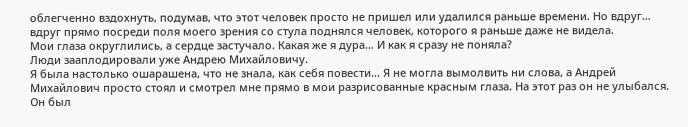облегченно вздохнуть, подумав, что этот человек просто не пришел или удалился раньше времени. Но вдруг… вдруг прямо посреди поля моего зрения со стула поднялся человек, которого я раньше даже не видела.
Мои глаза округлились, а сердце застучало. Какая же я дура… И как я сразу не поняла?
Люди зааплодировали уже Андрею Михайловичу.
Я была настолько ошарашена, что не знала, как себя повести… Я не могла вымолвить ни слова, а Андрей Михайлович просто стоял и смотрел мне прямо в мои разрисованные красным глаза. На этот раз он не улыбался. Он был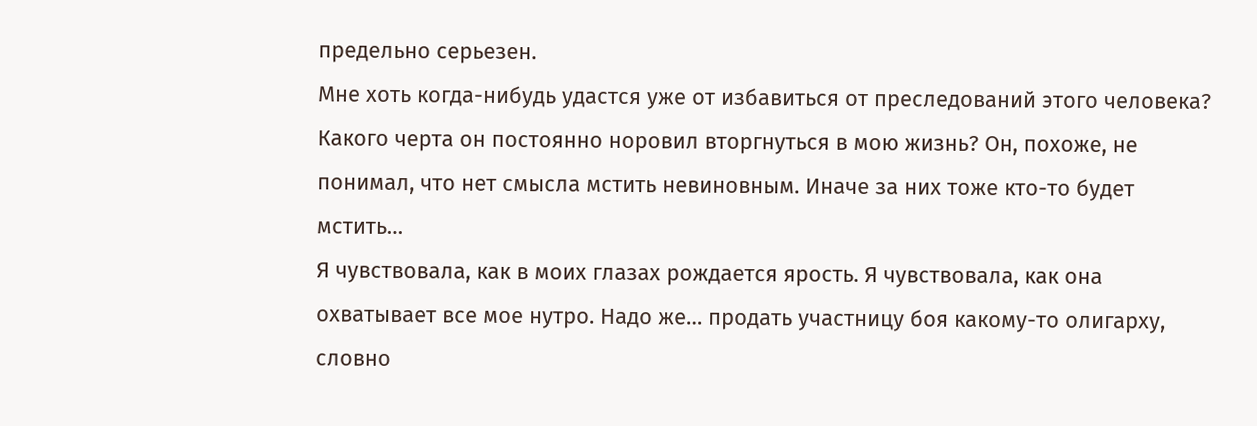предельно серьезен.
Мне хоть когда-нибудь удастся уже от избавиться от преследований этого человека? Какого черта он постоянно норовил вторгнуться в мою жизнь? Он, похоже, не понимал, что нет смысла мстить невиновным. Иначе за них тоже кто-то будет мстить…
Я чувствовала, как в моих глазах рождается ярость. Я чувствовала, как она охватывает все мое нутро. Надо же… продать участницу боя какому-то олигарху, словно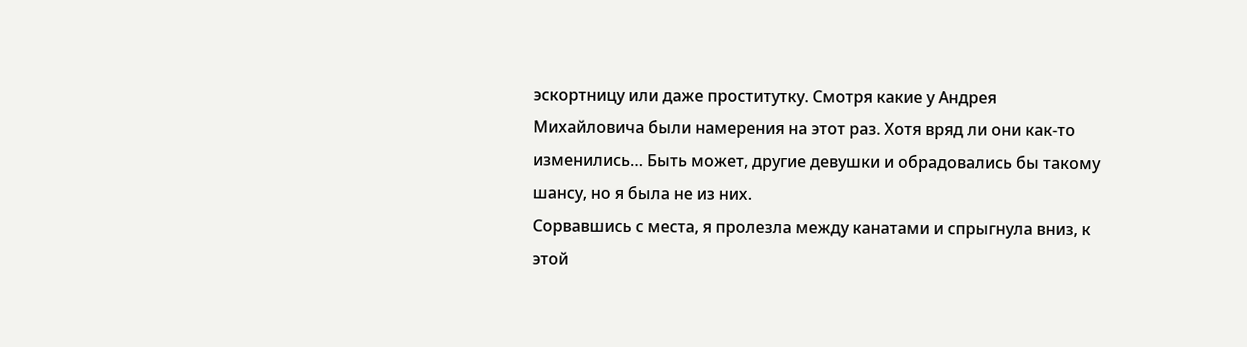эскортницу или даже проститутку. Смотря какие у Андрея Михайловича были намерения на этот раз. Хотя вряд ли они как-то изменились… Быть может, другие девушки и обрадовались бы такому шансу, но я была не из них.
Сорвавшись с места, я пролезла между канатами и спрыгнула вниз, к этой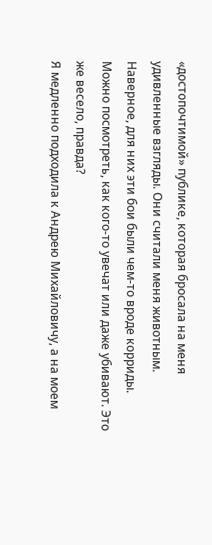«достопочтимой» публике, которая бросала на меня удивленные взгляды. Они считали меня животным. Наверное, для них эти бои были чем-то вроде корриды. Можно посмотреть, как кого-то увечат или даже убивают. Это же весело, правда?
Я медленно подходила к Андрею Михайловичу, а на моем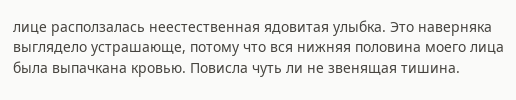лице расползалась неестественная ядовитая улыбка. Это наверняка выглядело устрашающе, потому что вся нижняя половина моего лица была выпачкана кровью. Повисла чуть ли не звенящая тишина.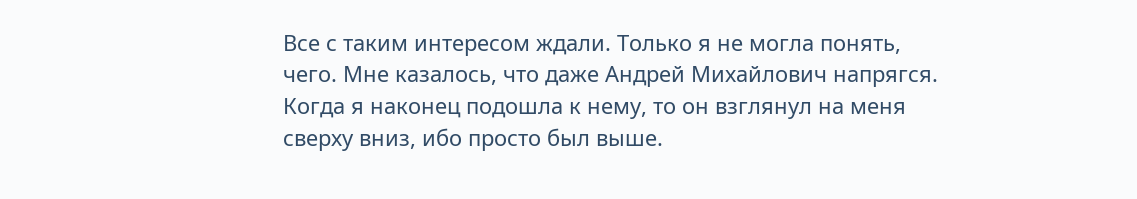Все с таким интересом ждали. Только я не могла понять, чего. Мне казалось, что даже Андрей Михайлович напрягся.
Когда я наконец подошла к нему, то он взглянул на меня сверху вниз, ибо просто был выше.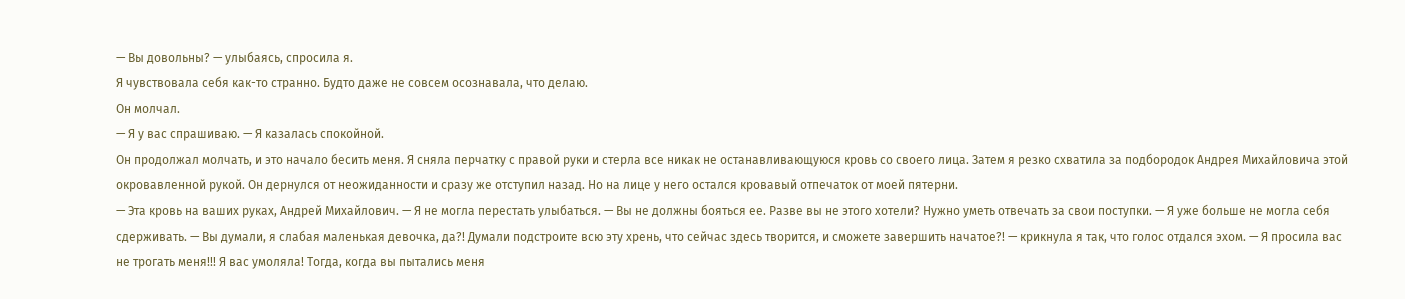— Вы довольны? — улыбаясь, спросила я.
Я чувствовала себя как-то странно. Будто даже не совсем осознавала, что делаю.
Он молчал.
— Я у вас спрашиваю. — Я казалась спокойной.
Он продолжал молчать, и это начало бесить меня. Я сняла перчатку с правой руки и стерла все никак не останавливающуюся кровь со своего лица. Затем я резко схватила за подбородок Андрея Михайловича этой окровавленной рукой. Он дернулся от неожиданности и сразу же отступил назад. Но на лице у него остался кровавый отпечаток от моей пятерни.
— Эта кровь на ваших руках, Андрей Михайлович. — Я не могла перестать улыбаться. — Вы не должны бояться ее. Разве вы не этого хотели? Нужно уметь отвечать за свои поступки. — Я уже больше не могла себя сдерживать. — Вы думали, я слабая маленькая девочка, да?! Думали подстроите всю эту хрень, что сейчас здесь творится, и сможете завершить начатое?! — крикнула я так, что голос отдался эхом. — Я просила вас не трогать меня!!! Я вас умоляла! Тогда, когда вы пытались меня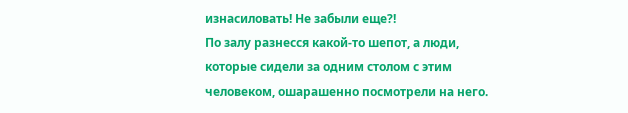изнасиловать! Не забыли еще?!
По залу разнесся какой-то шепот, а люди, которые сидели за одним столом с этим человеком, ошарашенно посмотрели на него.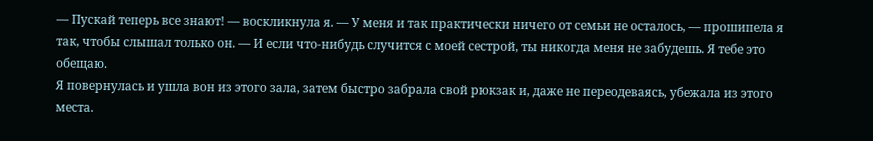— Пускай теперь все знают! — воскликнула я. — У меня и так практически ничего от семьи не осталось, — прошипела я так, чтобы слышал только он. — И если что-нибудь случится с моей сестрой, ты никогда меня не забудешь. Я тебе это обещаю.
Я повернулась и ушла вон из этого зала, затем быстро забрала свой рюкзак и, даже не переодеваясь, убежала из этого места.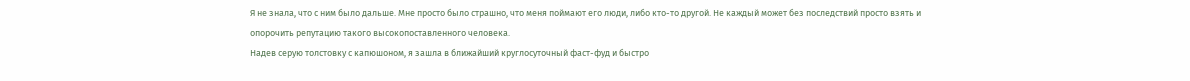Я не знала, что с ним было дальше. Мне просто было страшно, что меня поймают его люди, либо кто-то другой. Не каждый может без последствий просто взять и опорочить репутацию такого высокопоставленного человека.
Надев серую толстовку с капюшоном, я зашла в ближайший круглосуточный фаст-фуд и быстро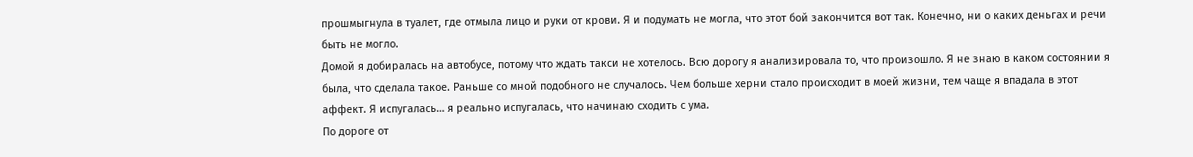прошмыгнула в туалет, где отмыла лицо и руки от крови. Я и подумать не могла, что этот бой закончится вот так. Конечно, ни о каких деньгах и речи быть не могло.
Домой я добиралась на автобусе, потому что ждать такси не хотелось. Всю дорогу я анализировала то, что произошло. Я не знаю в каком состоянии я была, что сделала такое. Раньше со мной подобного не случалось. Чем больше херни стало происходит в моей жизни, тем чаще я впадала в этот аффект. Я испугалась… я реально испугалась, что начинаю сходить с ума.
По дороге от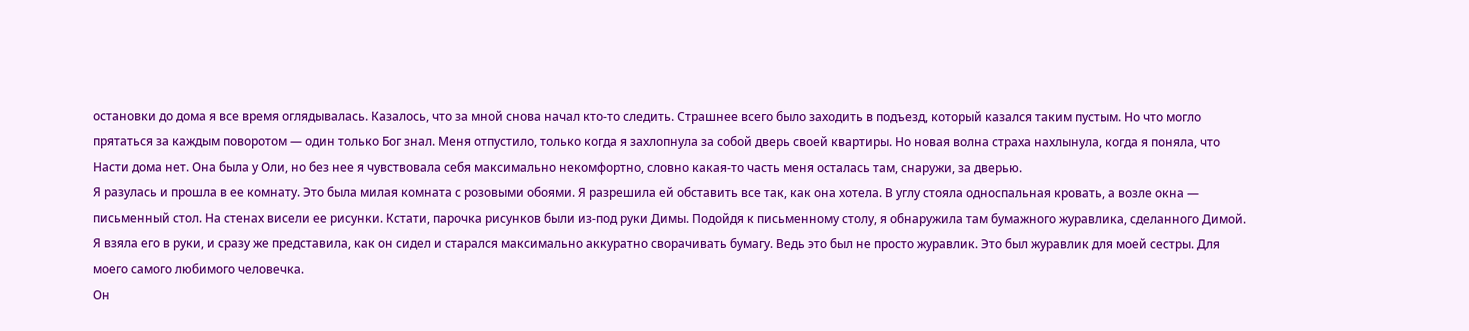остановки до дома я все время оглядывалась. Казалось, что за мной снова начал кто-то следить. Страшнее всего было заходить в подъезд, который казался таким пустым. Но что могло прятаться за каждым поворотом — один только Бог знал. Меня отпустило, только когда я захлопнула за собой дверь своей квартиры. Но новая волна страха нахлынула, когда я поняла, что Насти дома нет. Она была у Оли, но без нее я чувствовала себя максимально некомфортно, словно какая-то часть меня осталась там, снаружи, за дверью.
Я разулась и прошла в ее комнату. Это была милая комната с розовыми обоями. Я разрешила ей обставить все так, как она хотела. В углу стояла односпальная кровать, а возле окна — письменный стол. На стенах висели ее рисунки. Кстати, парочка рисунков были из-под руки Димы. Подойдя к письменному столу, я обнаружила там бумажного журавлика, сделанного Димой. Я взяла его в руки, и сразу же представила, как он сидел и старался максимально аккуратно сворачивать бумагу. Ведь это был не просто журавлик. Это был журавлик для моей сестры. Для моего самого любимого человечка.
Он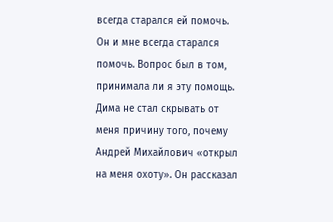всегда старался ей помочь. Он и мне всегда старался помочь. Вопрос был в том, принимала ли я эту помощь. Дима не стал скрывать от меня причину того, почему Андрей Михайлович «открыл на меня охоту». Он рассказал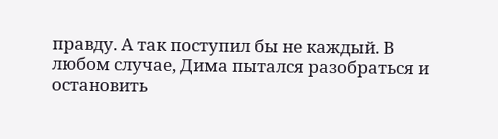правду. А так поступил бы не каждый. В любом случае, Дима пытался разобраться и остановить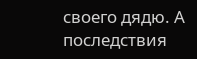своего дядю. А последствия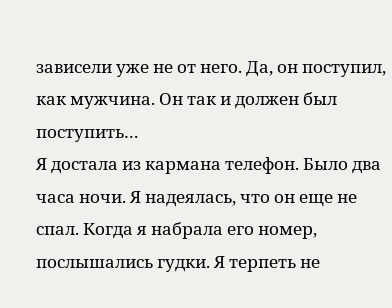зависели уже не от него. Да, он поступил, как мужчина. Он так и должен был поступить…
Я достала из кармана телефон. Было два часа ночи. Я надеялась, что он еще не спал. Когда я набрала его номер, послышались гудки. Я терпеть не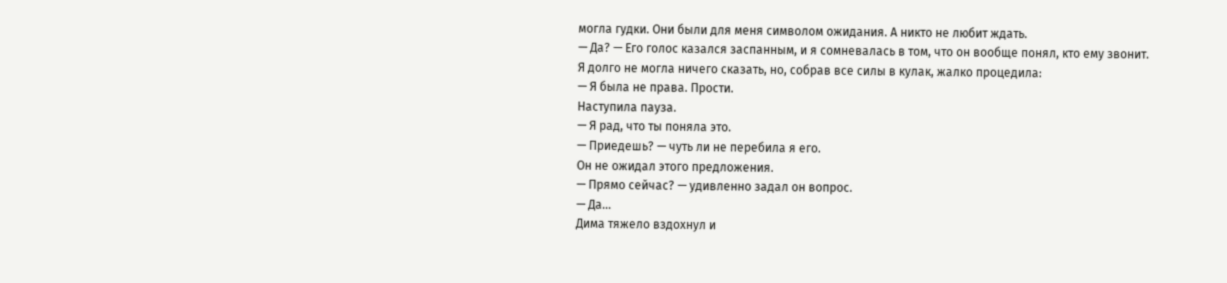могла гудки. Они были для меня символом ожидания. А никто не любит ждать.
— Да? — Его голос казался заспанным, и я сомневалась в том, что он вообще понял, кто ему звонит.
Я долго не могла ничего сказать, но, собрав все силы в кулак, жалко процедила:
— Я была не права. Прости.
Наступила пауза.
— Я рад, что ты поняла это.
— Приедешь? — чуть ли не перебила я его.
Он не ожидал этого предложения.
— Прямо сейчас? — удивленно задал он вопрос.
— Да…
Дима тяжело вздохнул и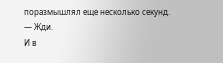поразмышлял еще несколько секунд.
— Жди.
И в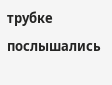трубке послышались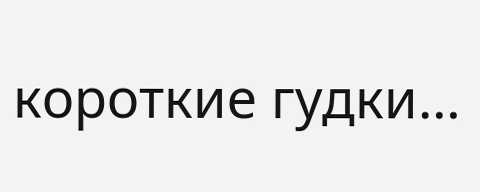короткие гудки…